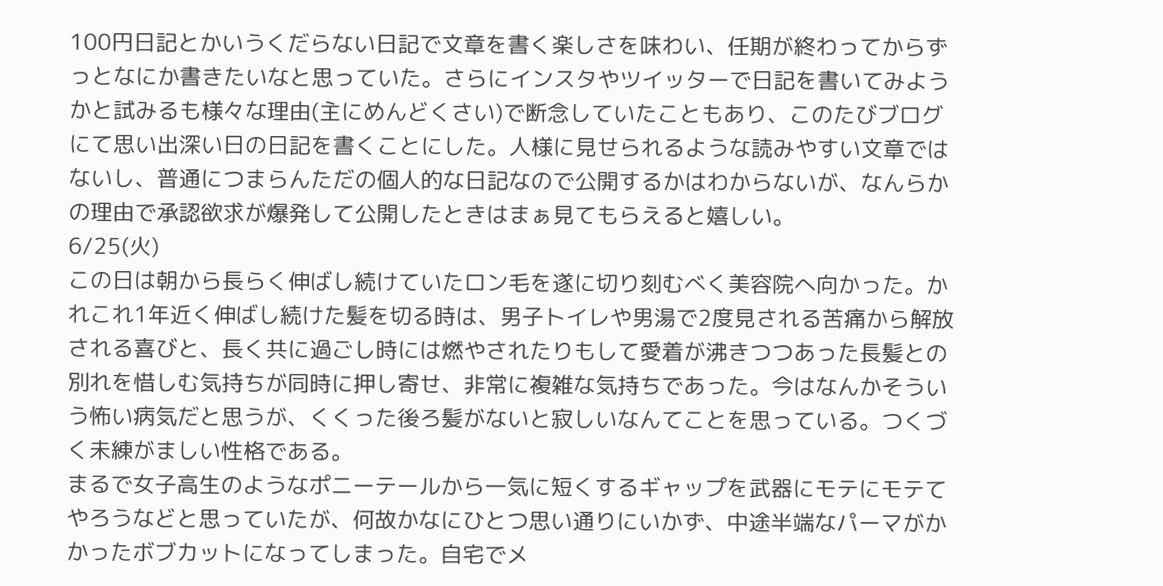100円日記とかいうくだらない日記で文章を書く楽しさを味わい、任期が終わってからずっとなにか書きたいなと思っていた。さらにインスタやツイッターで日記を書いてみようかと試みるも様々な理由(主にめんどくさい)で断念していたこともあり、このたびブログにて思い出深い日の日記を書くことにした。人様に見せられるような読みやすい文章ではないし、普通につまらんただの個人的な日記なので公開するかはわからないが、なんらかの理由で承認欲求が爆発して公開したときはまぁ見てもらえると嬉しい。
6/25(火)
この日は朝から長らく伸ばし続けていたロン毛を遂に切り刻むべく美容院へ向かった。かれこれ1年近く伸ばし続けた髪を切る時は、男子トイレや男湯で2度見される苦痛から解放される喜びと、長く共に過ごし時には燃やされたりもして愛着が沸きつつあった長髪との別れを惜しむ気持ちが同時に押し寄せ、非常に複雑な気持ちであった。今はなんかそういう怖い病気だと思うが、くくった後ろ髪がないと寂しいなんてことを思っている。つくづく未練がましい性格である。
まるで女子高生のようなポニーテールから一気に短くするギャップを武器にモテにモテてやろうなどと思っていたが、何故かなにひとつ思い通りにいかず、中途半端なパーマがかかったボブカットになってしまった。自宅でメ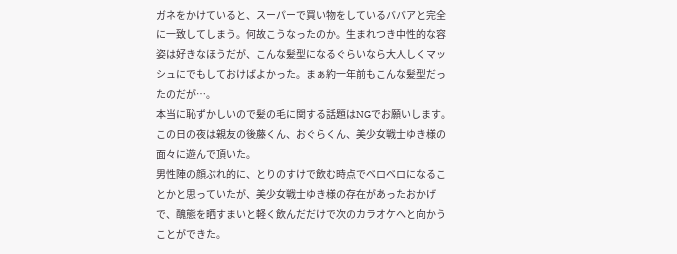ガネをかけていると、スーパーで買い物をしているババアと完全に一致してしまう。何故こうなったのか。生まれつき中性的な容姿は好きなほうだが、こんな髪型になるぐらいなら大人しくマッシュにでもしておけばよかった。まぁ約一年前もこんな髪型だったのだが…。
本当に恥ずかしいので髪の毛に関する話題はNGでお願いします。
この日の夜は親友の後藤くん、おぐらくん、美少女戦士ゆき様の面々に遊んで頂いた。
男性陣の顔ぶれ的に、とりのすけで飲む時点でベロベロになることかと思っていたが、美少女戦士ゆき様の存在があったおかげで、醜態を晒すまいと軽く飲んだだけで次のカラオケへと向かうことができた。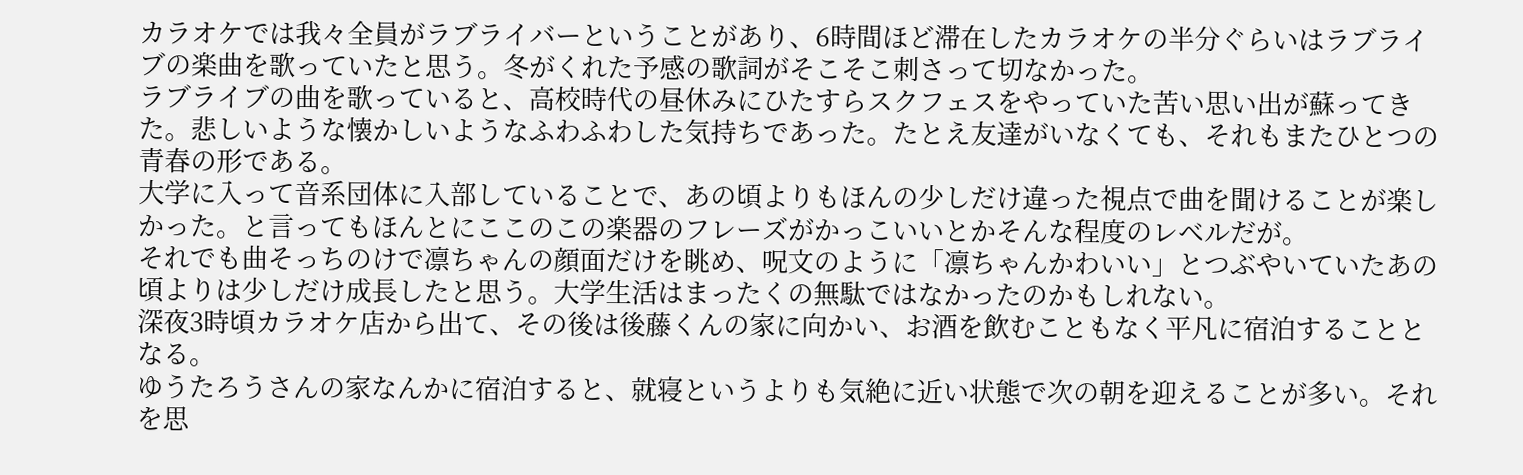カラオケでは我々全員がラブライバーということがあり、6時間ほど滞在したカラオケの半分ぐらいはラブライブの楽曲を歌っていたと思う。冬がくれた予感の歌詞がそこそこ刺さって切なかった。
ラブライブの曲を歌っていると、高校時代の昼休みにひたすらスクフェスをやっていた苦い思い出が蘇ってきた。悲しいような懐かしいようなふわふわした気持ちであった。たとえ友達がいなくても、それもまたひとつの青春の形である。
大学に入って音系団体に入部していることで、あの頃よりもほんの少しだけ違った視点で曲を聞けることが楽しかった。と言ってもほんとにここのこの楽器のフレーズがかっこいいとかそんな程度のレベルだが。
それでも曲そっちのけで凛ちゃんの顔面だけを眺め、呪文のように「凛ちゃんかわいい」とつぶやいていたあの頃よりは少しだけ成長したと思う。大学生活はまったくの無駄ではなかったのかもしれない。
深夜3時頃カラオケ店から出て、その後は後藤くんの家に向かい、お酒を飲むこともなく平凡に宿泊することとなる。
ゆうたろうさんの家なんかに宿泊すると、就寝というよりも気絶に近い状態で次の朝を迎えることが多い。それを思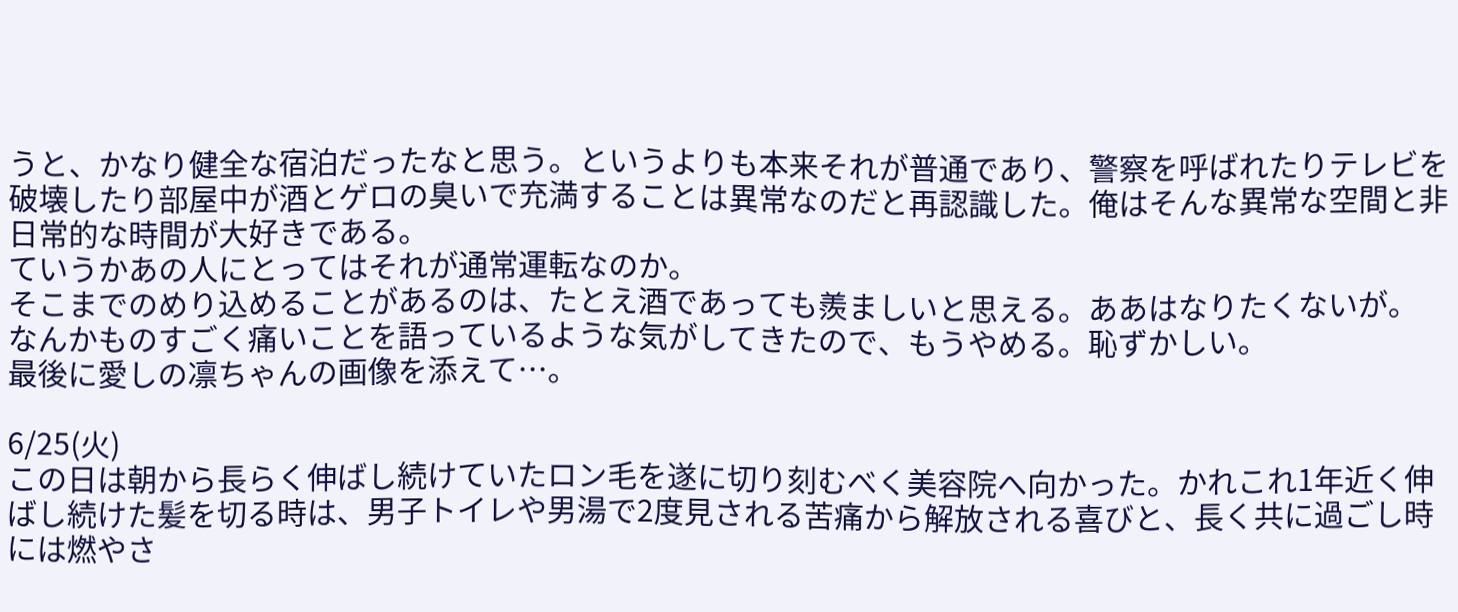うと、かなり健全な宿泊だったなと思う。というよりも本来それが普通であり、警察を呼ばれたりテレビを破壊したり部屋中が酒とゲロの臭いで充満することは異常なのだと再認識した。俺はそんな異常な空間と非日常的な時間が大好きである。
ていうかあの人にとってはそれが通常運転なのか。
そこまでのめり込めることがあるのは、たとえ酒であっても羨ましいと思える。ああはなりたくないが。
なんかものすごく痛いことを語っているような気がしてきたので、もうやめる。恥ずかしい。
最後に愛しの凛ちゃんの画像を添えて…。

6/25(火)
この日は朝から長らく伸ばし続けていたロン毛を遂に切り刻むべく美容院へ向かった。かれこれ1年近く伸ばし続けた髪を切る時は、男子トイレや男湯で2度見される苦痛から解放される喜びと、長く共に過ごし時には燃やさ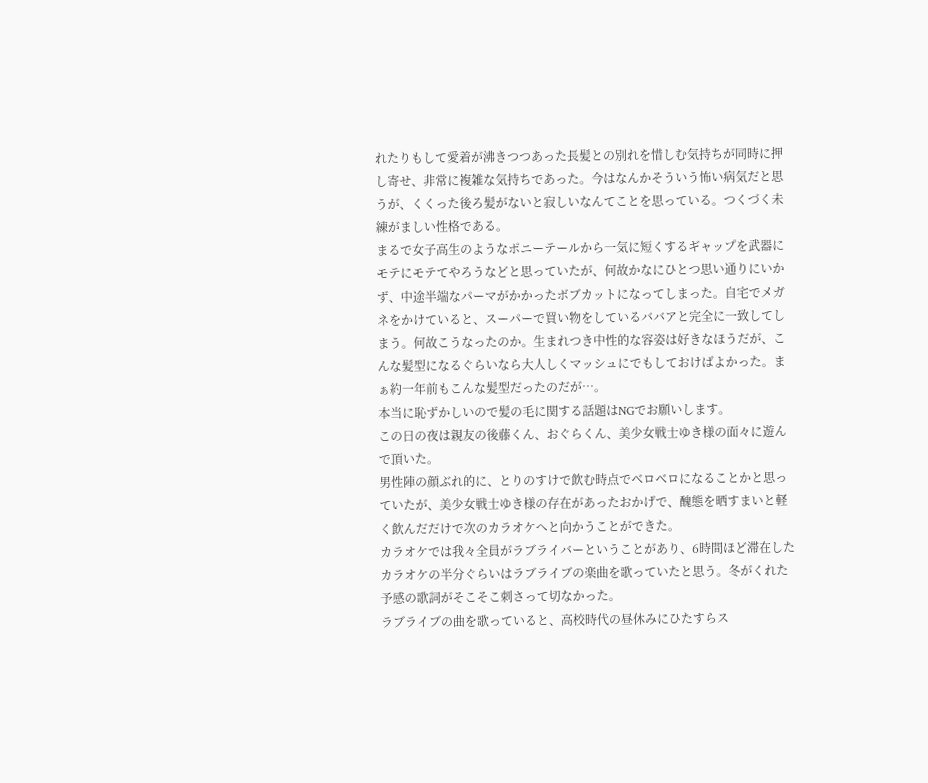れたりもして愛着が沸きつつあった長髪との別れを惜しむ気持ちが同時に押し寄せ、非常に複雑な気持ちであった。今はなんかそういう怖い病気だと思うが、くくった後ろ髪がないと寂しいなんてことを思っている。つくづく未練がましい性格である。
まるで女子高生のようなポニーテールから一気に短くするギャップを武器にモテにモテてやろうなどと思っていたが、何故かなにひとつ思い通りにいかず、中途半端なパーマがかかったボブカットになってしまった。自宅でメガネをかけていると、スーパーで買い物をしているババアと完全に一致してしまう。何故こうなったのか。生まれつき中性的な容姿は好きなほうだが、こんな髪型になるぐらいなら大人しくマッシュにでもしておけばよかった。まぁ約一年前もこんな髪型だったのだが…。
本当に恥ずかしいので髪の毛に関する話題はNGでお願いします。
この日の夜は親友の後藤くん、おぐらくん、美少女戦士ゆき様の面々に遊んで頂いた。
男性陣の顔ぶれ的に、とりのすけで飲む時点でベロベロになることかと思っていたが、美少女戦士ゆき様の存在があったおかげで、醜態を晒すまいと軽く飲んだだけで次のカラオケへと向かうことができた。
カラオケでは我々全員がラブライバーということがあり、6時間ほど滞在したカラオケの半分ぐらいはラブライブの楽曲を歌っていたと思う。冬がくれた予感の歌詞がそこそこ刺さって切なかった。
ラブライブの曲を歌っていると、高校時代の昼休みにひたすらス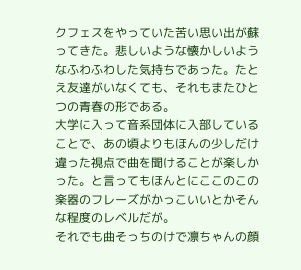クフェスをやっていた苦い思い出が蘇ってきた。悲しいような懐かしいようなふわふわした気持ちであった。たとえ友達がいなくても、それもまたひとつの青春の形である。
大学に入って音系団体に入部していることで、あの頃よりもほんの少しだけ違った視点で曲を聞けることが楽しかった。と言ってもほんとにここのこの楽器のフレーズがかっこいいとかそんな程度のレベルだが。
それでも曲そっちのけで凛ちゃんの顔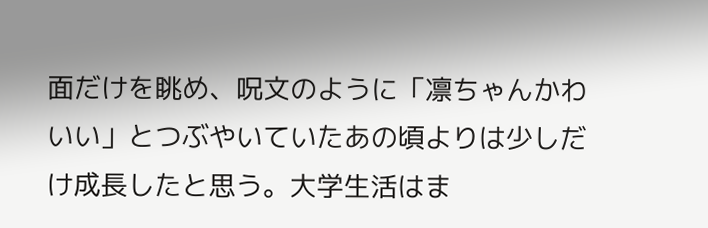面だけを眺め、呪文のように「凛ちゃんかわいい」とつぶやいていたあの頃よりは少しだけ成長したと思う。大学生活はま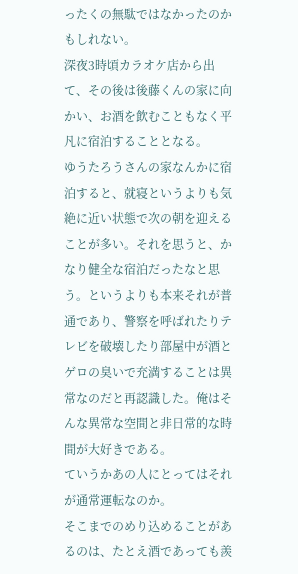ったくの無駄ではなかったのかもしれない。
深夜3時頃カラオケ店から出て、その後は後藤くんの家に向かい、お酒を飲むこともなく平凡に宿泊することとなる。
ゆうたろうさんの家なんかに宿泊すると、就寝というよりも気絶に近い状態で次の朝を迎えることが多い。それを思うと、かなり健全な宿泊だったなと思う。というよりも本来それが普通であり、警察を呼ばれたりテレビを破壊したり部屋中が酒とゲロの臭いで充満することは異常なのだと再認識した。俺はそんな異常な空間と非日常的な時間が大好きである。
ていうかあの人にとってはそれが通常運転なのか。
そこまでのめり込めることがあるのは、たとえ酒であっても羨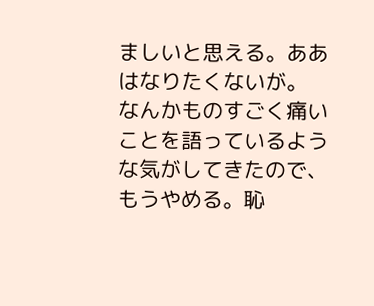ましいと思える。ああはなりたくないが。
なんかものすごく痛いことを語っているような気がしてきたので、もうやめる。恥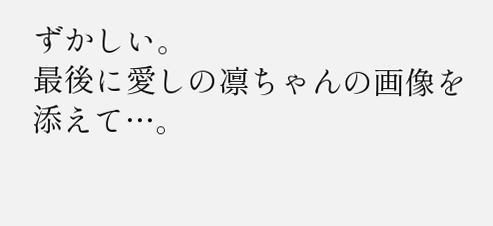ずかしい。
最後に愛しの凛ちゃんの画像を添えて…。